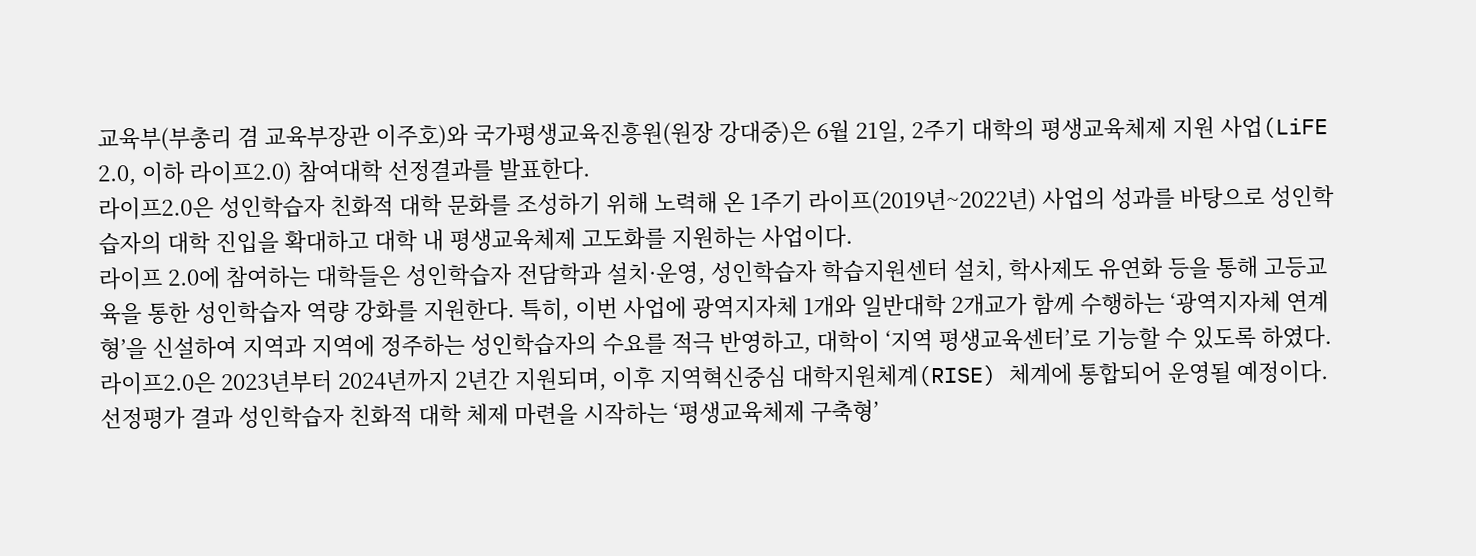교육부(부총리 겸 교육부장관 이주호)와 국가평생교육진흥원(원장 강대중)은 6월 21일, 2주기 대학의 평생교육체제 지원 사업(LiFE 2.0, 이하 라이프2.0) 참여대학 선정결과를 발표한다.
라이프2.0은 성인학습자 친화적 대학 문화를 조성하기 위해 노력해 온 1주기 라이프(2019년~2022년) 사업의 성과를 바탕으로 성인학습자의 대학 진입을 확대하고 대학 내 평생교육체제 고도화를 지원하는 사업이다.
라이프 2.0에 참여하는 대학들은 성인학습자 전담학과 설치·운영, 성인학습자 학습지원센터 설치, 학사제도 유연화 등을 통해 고등교육을 통한 성인학습자 역량 강화를 지원한다. 특히, 이번 사업에 광역지자체 1개와 일반대학 2개교가 함께 수행하는 ‘광역지자체 연계형’을 신설하여 지역과 지역에 정주하는 성인학습자의 수요를 적극 반영하고, 대학이 ‘지역 평생교육센터’로 기능할 수 있도록 하였다. 라이프2.0은 2023년부터 2024년까지 2년간 지원되며, 이후 지역혁신중심 대학지원체계(RISE) 체계에 통합되어 운영될 예정이다.
선정평가 결과 성인학습자 친화적 대학 체제 마련을 시작하는 ‘평생교육체제 구축형’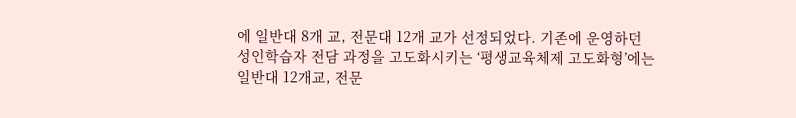에 일반대 8개 교, 전문대 12개 교가 선정되었다. 기존에 운영하던 성인학습자 전담 과정을 고도화시키는 ‘평생교육체제 고도화형’에는 일반대 12개교, 전문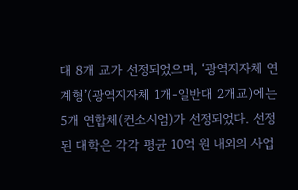대 8개 교가 선정되었으며, ‘광역지자체 연계형’(광역지자체 1개-일반대 2개교)에는 5개 연합체(컨소시엄)가 선정되었다. 선정된 대학은 각각 평균 10억 원 내외의 사업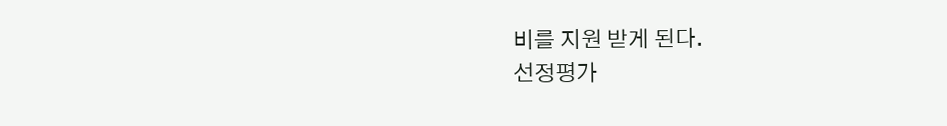비를 지원 받게 된다.
선정평가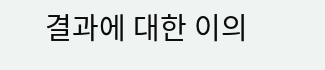결과에 대한 이의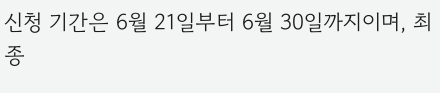신청 기간은 6월 21일부터 6월 30일까지이며, 최종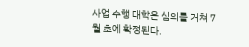사업 수행 대학은 심의를 거쳐 7월 초에 확정된다.